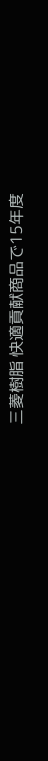三菱樹脂 快適貢献商品で15年度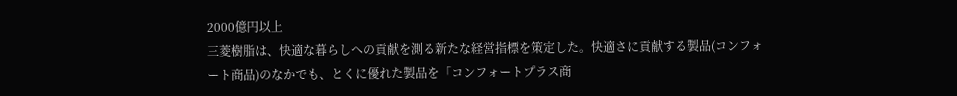2000億円以上
三菱樹脂は、快適な暮らしへの貢献を測る新たな経営指標を策定した。快適さに貢献する製品(コンフォート商品)のなかでも、とくに優れた製品を「コンフォートプラス商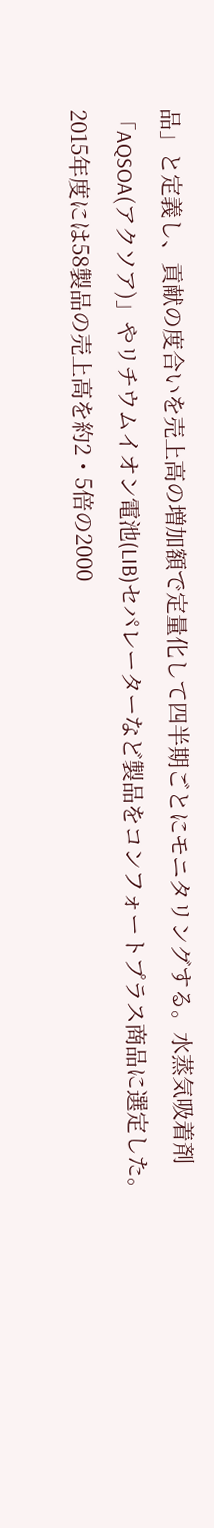品」と定義し、貢献の度合いを売上高の増加額で定量化して四半期ごとにモニタリングする。水蒸気吸着剤「AQSOA(アクソア)」やリチウムイオン電池(LIB)セパレーターなど製品をコンフォートプラス商品に選定した。2015年度には58製品の売上高を約2・5倍の2000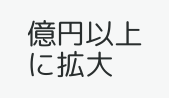億円以上に拡大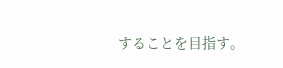することを目指す。